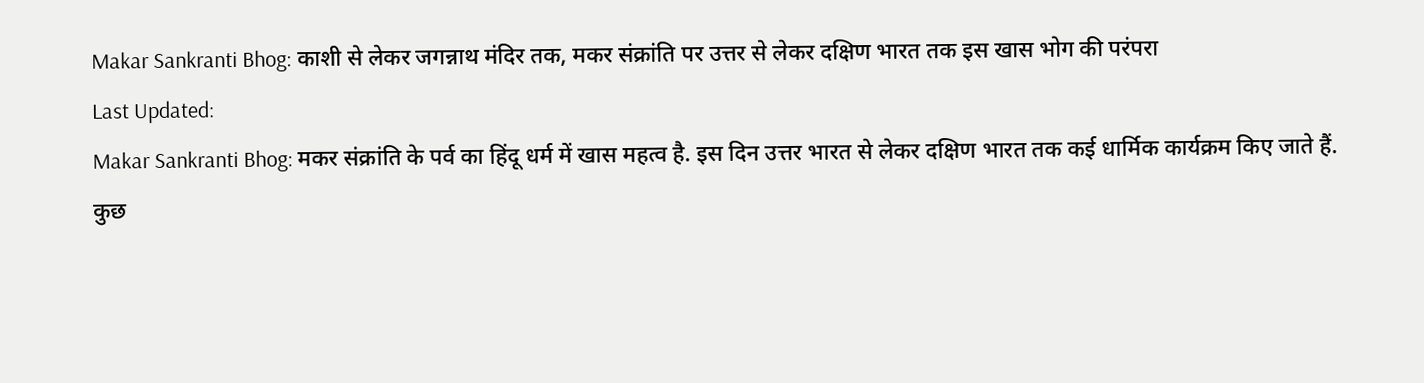Makar Sankranti Bhog: काशी से लेकर जगन्नाथ मंदिर तक, मकर संक्रांति पर उत्तर से लेकर दक्षिण भारत तक इस खास भोग की परंपरा
Last Updated:
Makar Sankranti Bhog: मकर संक्रांति के पर्व का हिंदू धर्म में खास महत्व है. इस दिन उत्तर भारत से लेकर दक्षिण भारत तक कई धार्मिक कार्यक्रम किए जाते हैं. कुछ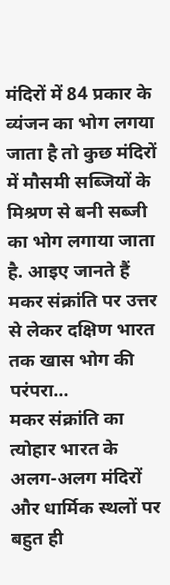मंदिरों में 84 प्रकार के व्यंजन का भोग लगया जाता है तो कुछ मंदिरों में मौसमी सब्जियों के मिश्रण से बनी सब्जी का भोग लगाया जाता है. आइए जानते हैं मकर संक्रांति पर उत्तर से लेकर दक्षिण भारत तक खास भोग की परंपरा…
मकर संक्रांति का त्योहार भारत के अलग-अलग मंदिरों और धार्मिक स्थलों पर बहुत ही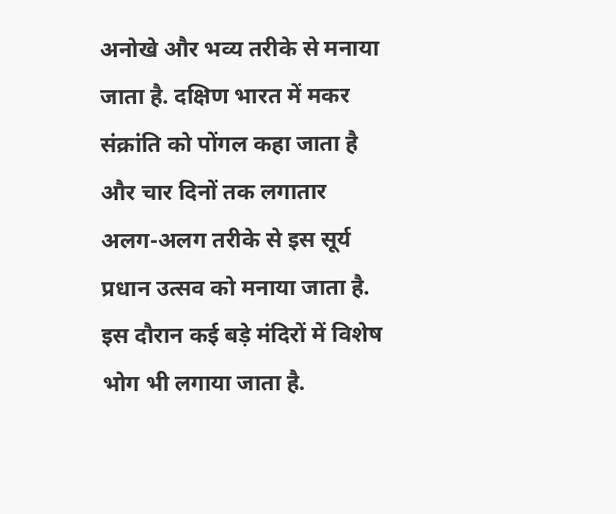अनोखे और भव्य तरीके से मनाया जाता है. दक्षिण भारत में मकर संक्रांति को पोंगल कहा जाता है और चार दिनों तक लगातार अलग-अलग तरीके से इस सूर्य प्रधान उत्सव को मनाया जाता है. इस दौरान कई बड़े मंदिरों में विशेष भोग भी लगाया जाता है.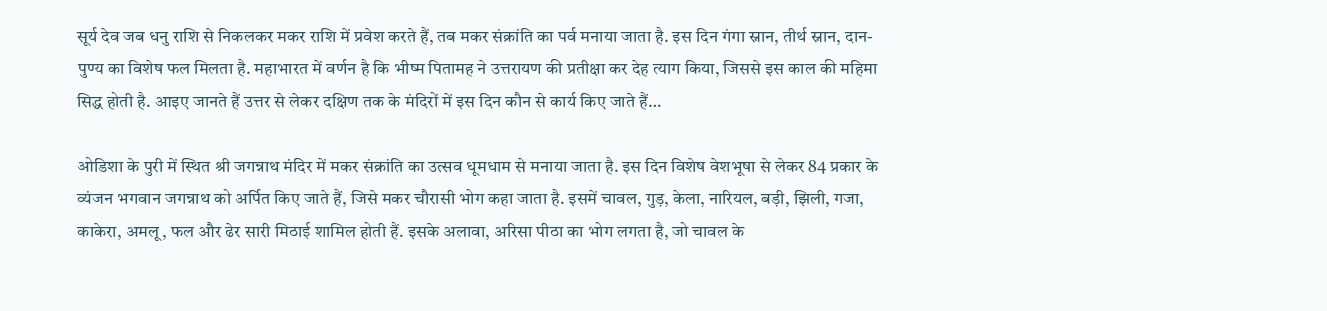सूर्य देव जब धनु राशि से निकलकर मकर राशि में प्रवेश करते हैं, तब मकर संक्रांति का पर्व मनाया जाता है. इस दिन गंगा स्नान, तीर्थ स्नान, दान-पुण्य का विशेष फल मिलता है. महाभारत में वर्णन है कि भीष्म पितामह ने उत्तरायण की प्रतीक्षा कर देह त्याग किया, जिससे इस काल की महिमा सिद्ध होती है. आइए जानते हैं उत्तर से लेकर दक्षिण तक के मंदिरों में इस दिन कौन से कार्य किए जाते हैं…

ओडिशा के पुरी में स्थित श्री जगन्नाथ मंदिर में मकर संक्रांति का उत्सव धूमधाम से मनाया जाता है. इस दिन विशेष वेशभूषा से लेकर 84 प्रकार के व्यंजन भगवान जगन्नाथ को अर्पित किए जाते हैं, जिसे मकर चौरासी भोग कहा जाता है. इसमें चावल, गुड़, केला, नारियल, बड़ी, झिली, गजा, काकेरा, अमलू, फल और ढेर सारी मिठाई शामिल होती हैं. इसके अलावा, अरिसा पीठा का भोग लगता है, जो चावल के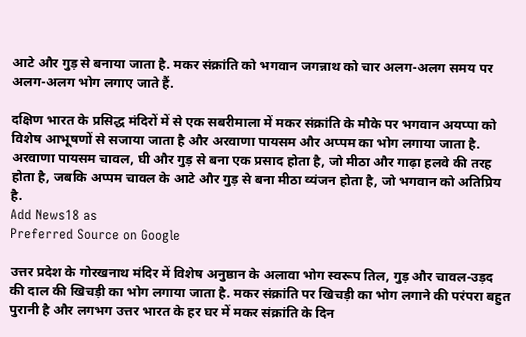आटे और गुड़ से बनाया जाता है. मकर संक्रांति को भगवान जगन्नाथ को चार अलग-अलग समय पर अलग-अलग भोग लगाए जाते हैं.

दक्षिण भारत के प्रसिद्ध मंदिरों में से एक सबरीमाला में मकर संक्रांति के मौके पर भगवान अयप्पा को विशेष आभूषणों से सजाया जाता है और अरवाणा पायसम और अप्पम का भोग लगाया जाता है. अरवाणा पायसम चावल, घी और गुड़ से बना एक प्रसाद होता है, जो मीठा और गाढ़ा हलवे की तरह होता है, जबकि अप्पम चावल के आटे और गुड़ से बना मीठा व्यंजन होता है, जो भगवान को अतिप्रिय है.
Add News18 as
Preferred Source on Google

उत्तर प्रदेश के गोरखनाथ मंदिर में विशेष अनुष्ठान के अलावा भोग स्वरूप तिल, गुड़ और चावल-उड़द की दाल की खिचड़ी का भोग लगाया जाता है. मकर संक्रांति पर खिचड़ी का भोग लगाने की परंपरा बहुत पुरानी है और लगभग उत्तर भारत के हर घर में मकर संक्रांति के दिन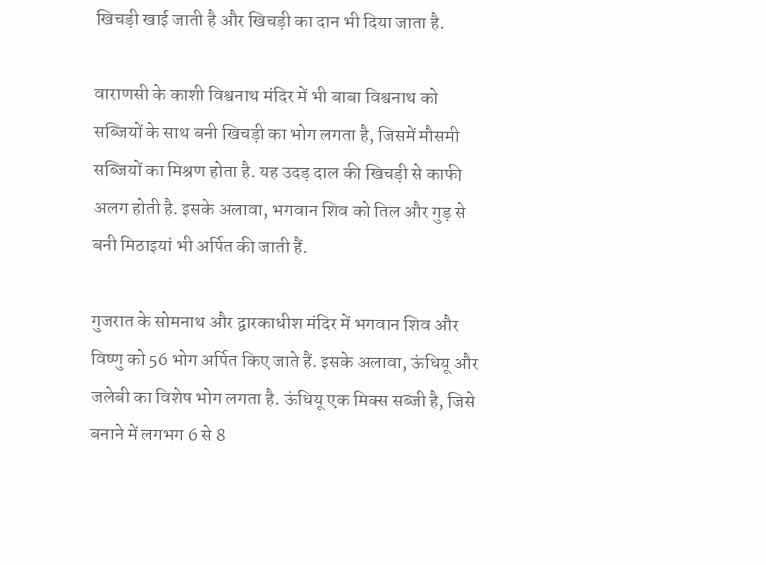खिचड़ी खाई जाती है और खिचड़ी का दान भी दिया जाता है.

वाराणसी के काशी विश्वनाथ मंदिर में भी बाबा विश्वनाथ को सब्जियों के साथ बनी खिचड़ी का भोग लगता है, जिसमें मौसमी सब्जियों का मिश्रण होता है. यह उदड़ दाल की खिचड़ी से काफी अलग होती है. इसके अलावा, भगवान शिव को तिल और गुड़ से बनी मिठाइयां भी अर्पित की जाती हैं.

गुजरात के सोमनाथ और द्वारकाधीश मंदिर में भगवान शिव और विष्णु को 56 भोग अर्पित किए जाते हैं. इसके अलावा, ऊंधियू और जलेबी का विशेष भोग लगता है. ऊंधियू एक मिक्स सब्जी है, जिसे बनाने में लगभग 6 से 8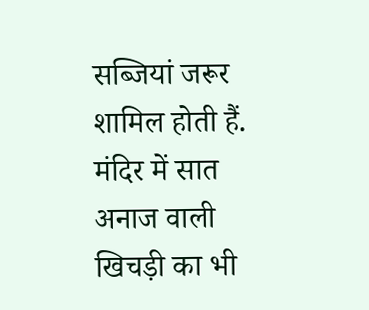सब्जियां जरूर शामिल होती हैं. मंदिर में सात अनाज वाली खिचड़ी का भी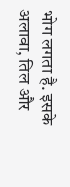भोग लगता है. इसके अलावा, तिल और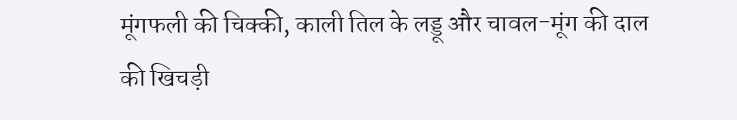मूंगफली की चिक्की, काली तिल के लड्डू और चावल-मूंग की दाल की खिचड़ी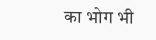का भोग भी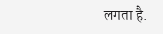लगता है.